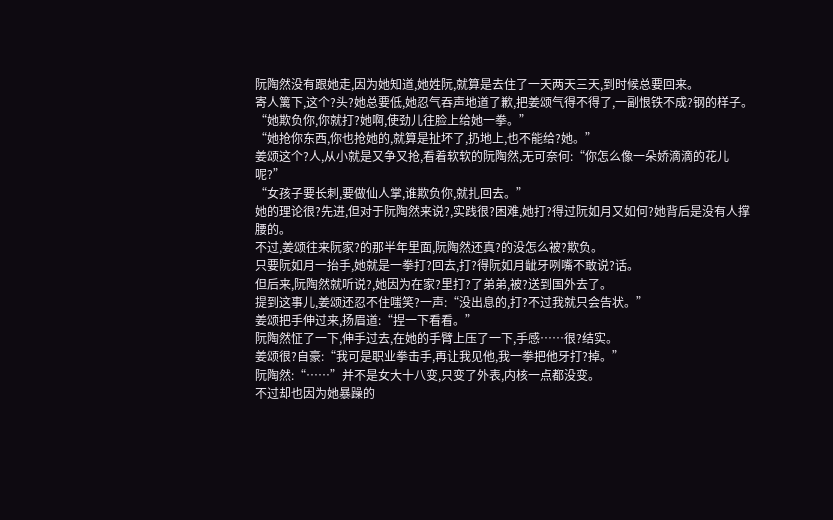阮陶然没有跟她走,因为她知道,她姓阮,就算是去住了一天两天三天,到时候总要回来。
寄人篱下,这个?头?她总要低,她忍气吞声地道了歉,把姜颂气得不得了,一副恨铁不成?钢的样子。
“她欺负你,你就打?她啊,使劲儿往脸上给她一拳。”
“她抢你东西,你也抢她的,就算是扯坏了,扔地上,也不能给?她。”
姜颂这个?人,从小就是又争又抢,看着软软的阮陶然,无可奈何:“你怎么像一朵娇滴滴的花儿呢?”
“女孩子要长刺,要做仙人掌,谁欺负你,就扎回去。”
她的理论很?先进,但对于阮陶然来说?,实践很?困难,她打?得过阮如月又如何?她背后是没有人撑腰的。
不过,姜颂往来阮家?的那半年里面,阮陶然还真?的没怎么被?欺负。
只要阮如月一抬手,她就是一拳打?回去,打?得阮如月龇牙咧嘴不敢说?话。
但后来,阮陶然就听说?,她因为在家?里打?了弟弟,被?送到国外去了。
提到这事儿,姜颂还忍不住嗤笑?一声:“没出息的,打?不过我就只会告状。”
姜颂把手伸过来,扬眉道:“捏一下看看。”
阮陶然怔了一下,伸手过去,在她的手臂上压了一下,手感……很?结实。
姜颂很?自豪:“我可是职业拳击手,再让我见他,我一拳把他牙打?掉。”
阮陶然:“……”并不是女大十八变,只变了外表,内核一点都没变。
不过却也因为她暴躁的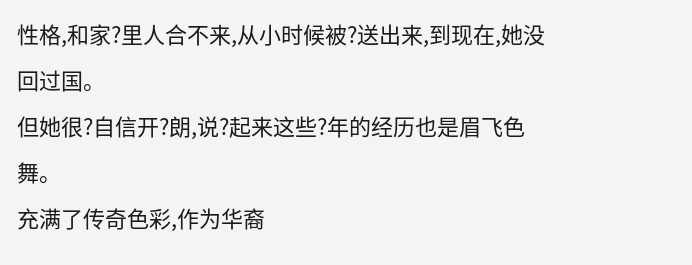性格,和家?里人合不来,从小时候被?送出来,到现在,她没回过国。
但她很?自信开?朗,说?起来这些?年的经历也是眉飞色舞。
充满了传奇色彩,作为华裔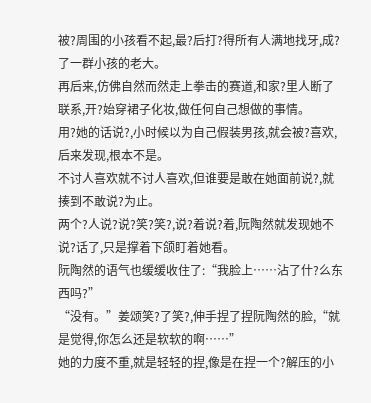被?周围的小孩看不起,最?后打?得所有人满地找牙,成?了一群小孩的老大。
再后来,仿佛自然而然走上拳击的赛道,和家?里人断了联系,开?始穿裙子化妆,做任何自己想做的事情。
用?她的话说?,小时候以为自己假装男孩,就会被?喜欢,后来发现,根本不是。
不讨人喜欢就不讨人喜欢,但谁要是敢在她面前说?,就揍到不敢说?为止。
两个?人说?说?笑?笑?,说?着说?着,阮陶然就发现她不说?话了,只是撑着下颌盯着她看。
阮陶然的语气也缓缓收住了:“我脸上……沾了什?么东西吗?”
“没有。”姜颂笑?了笑?,伸手捏了捏阮陶然的脸,“就是觉得,你怎么还是软软的啊……”
她的力度不重,就是轻轻的捏,像是在捏一个?解压的小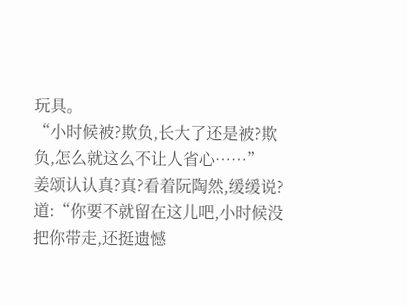玩具。
“小时候被?欺负,长大了还是被?欺负,怎么就这么不让人省心……”
姜颂认认真?真?看着阮陶然,缓缓说?道:“你要不就留在这儿吧,小时候没把你带走,还挺遗憾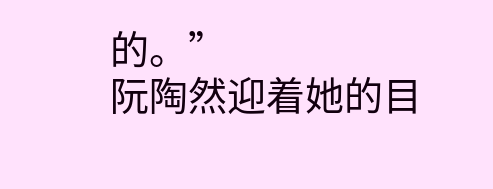的。”
阮陶然迎着她的目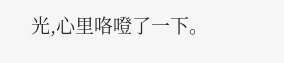光,心里咯噔了一下。